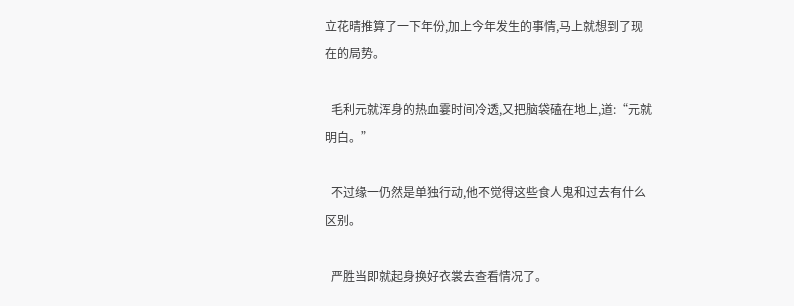立花晴推算了一下年份,加上今年发生的事情,马上就想到了现在的局势。

  毛利元就浑身的热血霎时间冷透,又把脑袋磕在地上,道:“元就明白。”

  不过缘一仍然是单独行动,他不觉得这些食人鬼和过去有什么区别。

  严胜当即就起身换好衣裳去查看情况了。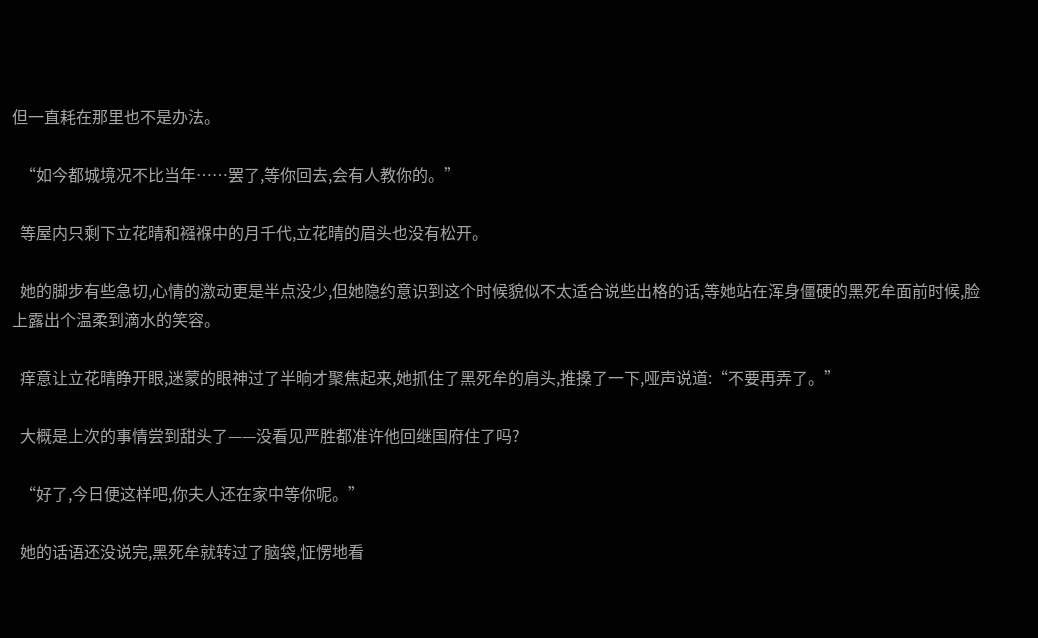但一直耗在那里也不是办法。

  “如今都城境况不比当年……罢了,等你回去,会有人教你的。”

  等屋内只剩下立花晴和襁褓中的月千代,立花晴的眉头也没有松开。

  她的脚步有些急切,心情的激动更是半点没少,但她隐约意识到这个时候貌似不太适合说些出格的话,等她站在浑身僵硬的黑死牟面前时候,脸上露出个温柔到滴水的笑容。

  痒意让立花晴睁开眼,迷蒙的眼神过了半晌才聚焦起来,她抓住了黑死牟的肩头,推搡了一下,哑声说道:“不要再弄了。”

  大概是上次的事情尝到甜头了——没看见严胜都准许他回继国府住了吗?

  “好了,今日便这样吧,你夫人还在家中等你呢。”

  她的话语还没说完,黑死牟就转过了脑袋,怔愣地看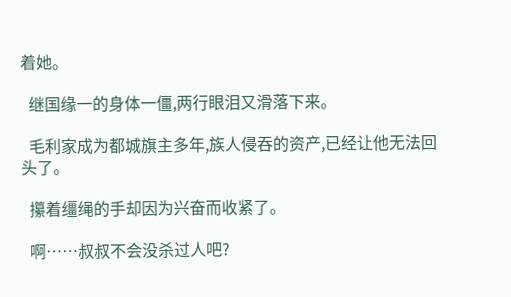着她。

  继国缘一的身体一僵,两行眼泪又滑落下来。

  毛利家成为都城旗主多年,族人侵吞的资产,已经让他无法回头了。

  攥着缰绳的手却因为兴奋而收紧了。

  啊……叔叔不会没杀过人吧?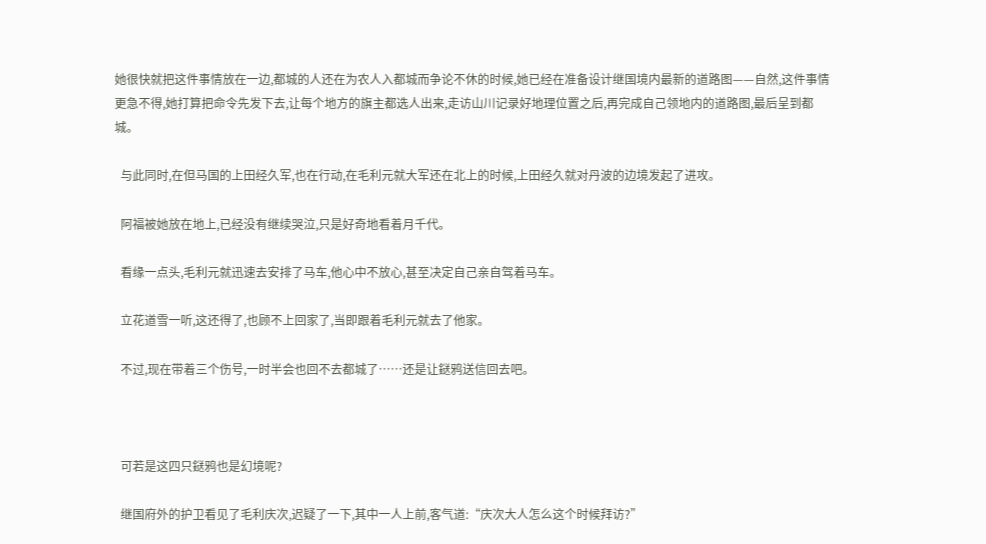她很快就把这件事情放在一边,都城的人还在为农人入都城而争论不休的时候,她已经在准备设计继国境内最新的道路图——自然,这件事情更急不得,她打算把命令先发下去,让每个地方的旗主都选人出来,走访山川记录好地理位置之后,再完成自己领地内的道路图,最后呈到都城。

  与此同时,在但马国的上田经久军,也在行动,在毛利元就大军还在北上的时候,上田经久就对丹波的边境发起了进攻。

  阿福被她放在地上,已经没有继续哭泣,只是好奇地看着月千代。

  看缘一点头,毛利元就迅速去安排了马车,他心中不放心,甚至决定自己亲自驾着马车。

  立花道雪一听,这还得了,也顾不上回家了,当即跟着毛利元就去了他家。

  不过,现在带着三个伤号,一时半会也回不去都城了……还是让鎹鸦送信回去吧。



  可若是这四只鎹鸦也是幻境呢?

  继国府外的护卫看见了毛利庆次,迟疑了一下,其中一人上前,客气道:“庆次大人怎么这个时候拜访?”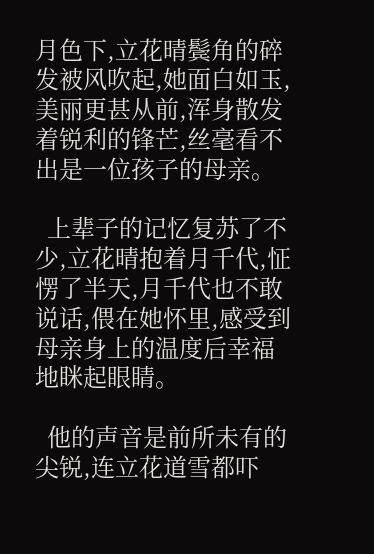月色下,立花晴鬓角的碎发被风吹起,她面白如玉,美丽更甚从前,浑身散发着锐利的锋芒,丝毫看不出是一位孩子的母亲。

  上辈子的记忆复苏了不少,立花晴抱着月千代,怔愣了半天,月千代也不敢说话,偎在她怀里,感受到母亲身上的温度后幸福地眯起眼睛。

  他的声音是前所未有的尖锐,连立花道雪都吓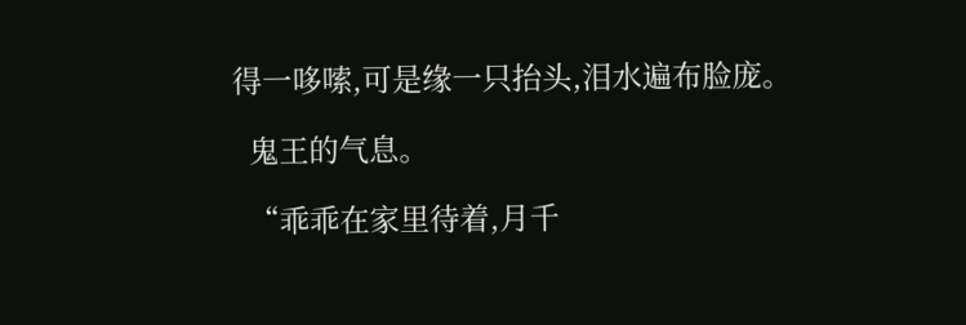得一哆嗦,可是缘一只抬头,泪水遍布脸庞。

  鬼王的气息。

  “乖乖在家里待着,月千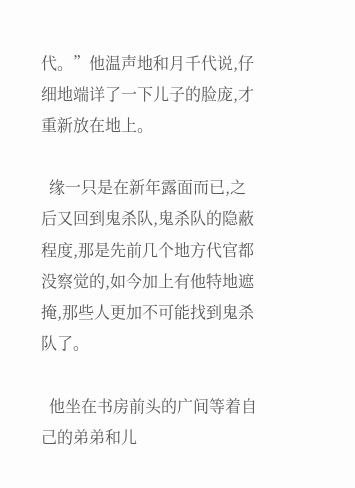代。”他温声地和月千代说,仔细地端详了一下儿子的脸庞,才重新放在地上。

  缘一只是在新年露面而已,之后又回到鬼杀队,鬼杀队的隐蔽程度,那是先前几个地方代官都没察觉的,如今加上有他特地遮掩,那些人更加不可能找到鬼杀队了。

  他坐在书房前头的广间等着自己的弟弟和儿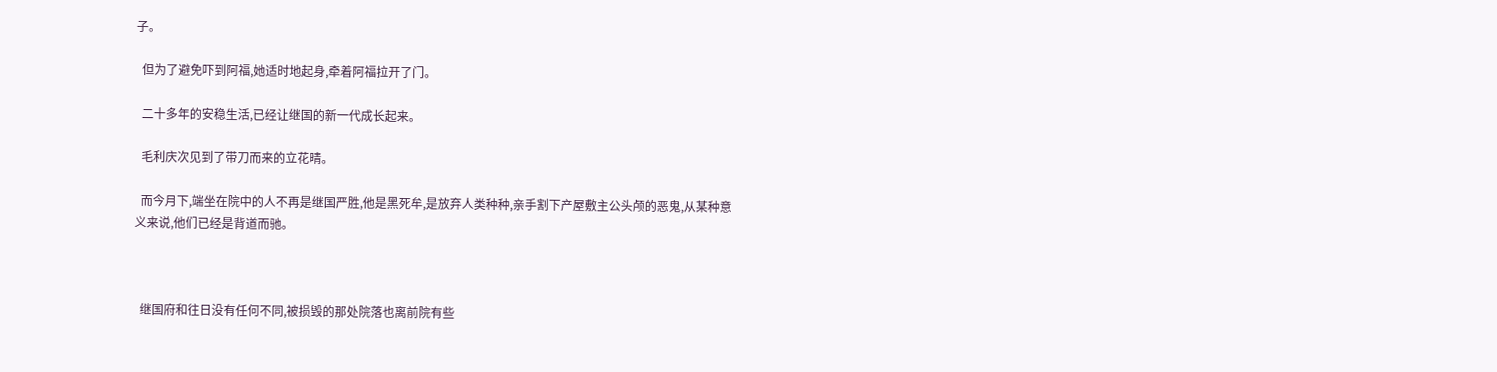子。

  但为了避免吓到阿福,她适时地起身,牵着阿福拉开了门。

  二十多年的安稳生活,已经让继国的新一代成长起来。

  毛利庆次见到了带刀而来的立花晴。

  而今月下,端坐在院中的人不再是继国严胜,他是黑死牟,是放弃人类种种,亲手割下产屋敷主公头颅的恶鬼,从某种意义来说,他们已经是背道而驰。



  继国府和往日没有任何不同,被损毁的那处院落也离前院有些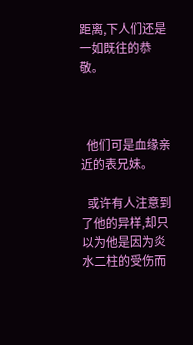距离,下人们还是一如既往的恭敬。



  他们可是血缘亲近的表兄妹。

  或许有人注意到了他的异样,却只以为他是因为炎水二柱的受伤而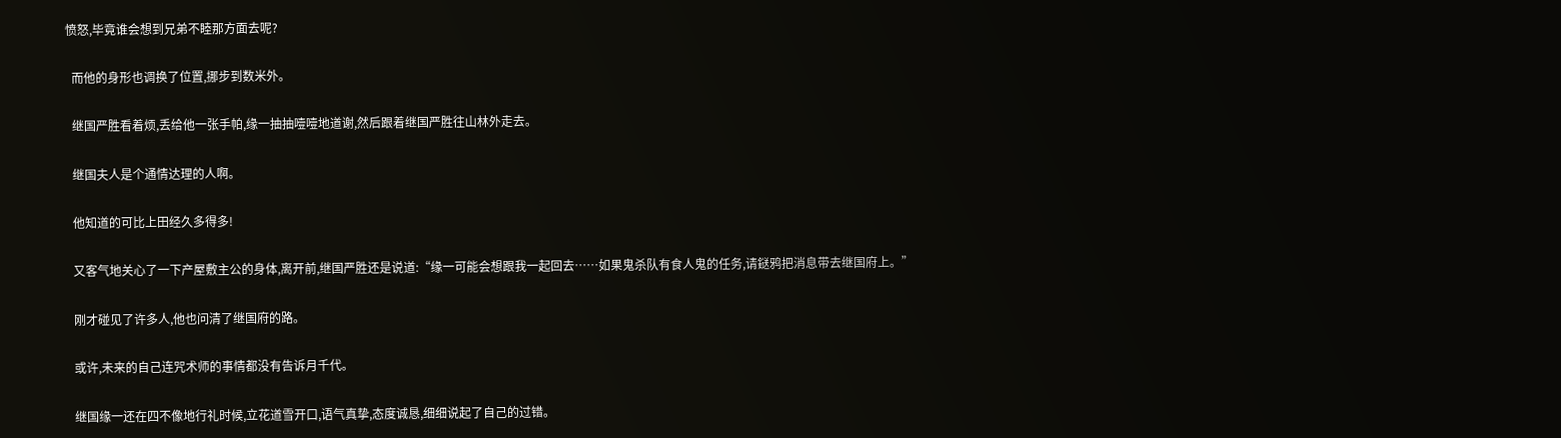愤怒,毕竟谁会想到兄弟不睦那方面去呢?

  而他的身形也调换了位置,挪步到数米外。

  继国严胜看着烦,丢给他一张手帕,缘一抽抽噎噎地道谢,然后跟着继国严胜往山林外走去。

  继国夫人是个通情达理的人啊。

  他知道的可比上田经久多得多!

  又客气地关心了一下产屋敷主公的身体,离开前,继国严胜还是说道:“缘一可能会想跟我一起回去……如果鬼杀队有食人鬼的任务,请鎹鸦把消息带去继国府上。”

  刚才碰见了许多人,他也问清了继国府的路。

  或许,未来的自己连咒术师的事情都没有告诉月千代。

  继国缘一还在四不像地行礼时候,立花道雪开口,语气真挚,态度诚恳,细细说起了自己的过错。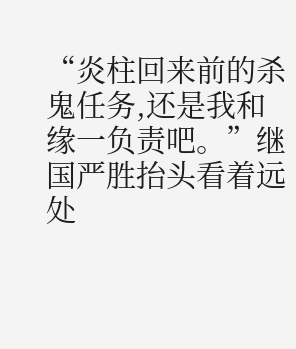“炎柱回来前的杀鬼任务,还是我和缘一负责吧。”继国严胜抬头看着远处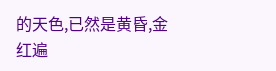的天色,已然是黄昏,金红遍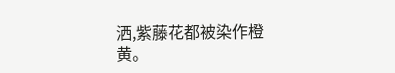洒,紫藤花都被染作橙黄。